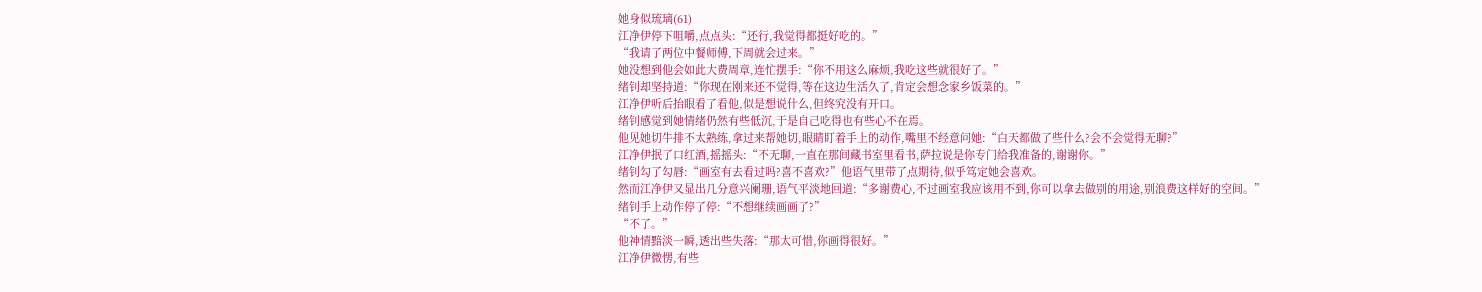她身似琉璃(61)
江净伊停下咀嚼,点点头:“还行,我觉得都挺好吃的。”
“我请了两位中餐师傅,下周就会过来。”
她没想到他会如此大费周章,连忙摆手:“你不用这么麻烦,我吃这些就很好了。”
绪钊却坚持道:“你现在刚来还不觉得,等在这边生活久了,肯定会想念家乡饭菜的。”
江净伊听后抬眼看了看他,似是想说什么,但终究没有开口。
绪钊感觉到她情绪仍然有些低沉,于是自己吃得也有些心不在焉。
他见她切牛排不太熟练,拿过来帮她切,眼睛盯着手上的动作,嘴里不经意问她:“白天都做了些什么?会不会觉得无聊?”
江净伊抿了口红酒,摇摇头:“不无聊,一直在那间藏书室里看书,萨拉说是你专门给我准备的,谢谢你。”
绪钊勾了勾唇:“画室有去看过吗?喜不喜欢?”他语气里带了点期待,似乎笃定她会喜欢。
然而江净伊又显出几分意兴阑珊,语气平淡地回道:“多谢费心,不过画室我应该用不到,你可以拿去做别的用途,别浪费这样好的空间。”
绪钊手上动作停了停:“不想继续画画了?”
“不了。”
他神情黯淡一瞬,透出些失落:“那太可惜,你画得很好。”
江净伊微愣,有些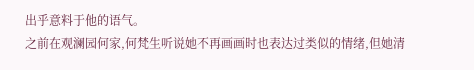出乎意料于他的语气。
之前在观澜园何家,何梵生听说她不再画画时也表达过类似的情绪,但她清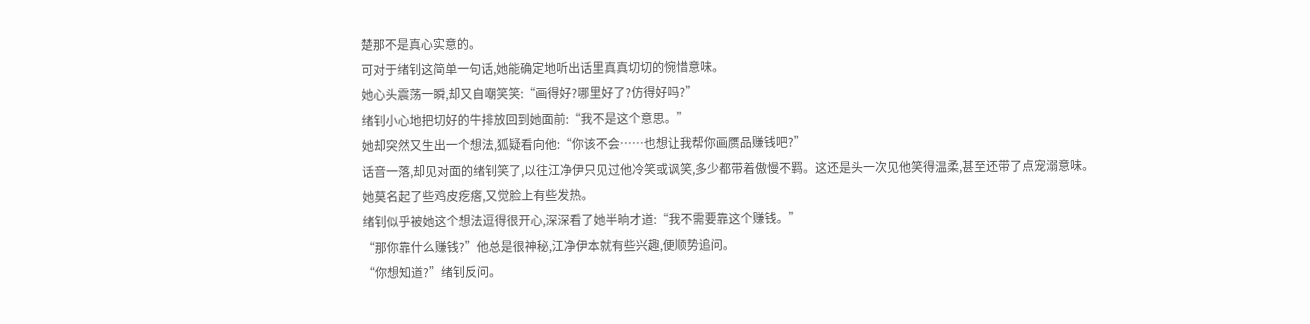楚那不是真心实意的。
可对于绪钊这简单一句话,她能确定地听出话里真真切切的惋惜意味。
她心头震荡一瞬,却又自嘲笑笑:“画得好?哪里好了?仿得好吗?”
绪钊小心地把切好的牛排放回到她面前:“我不是这个意思。”
她却突然又生出一个想法,狐疑看向他:“你该不会……也想让我帮你画赝品赚钱吧?”
话音一落,却见对面的绪钊笑了,以往江净伊只见过他冷笑或讽笑,多少都带着傲慢不羁。这还是头一次见他笑得温柔,甚至还带了点宠溺意味。
她莫名起了些鸡皮疙瘩,又觉脸上有些发热。
绪钊似乎被她这个想法逗得很开心,深深看了她半晌才道:“我不需要靠这个赚钱。”
“那你靠什么赚钱?”他总是很神秘,江净伊本就有些兴趣,便顺势追问。
“你想知道?”绪钊反问。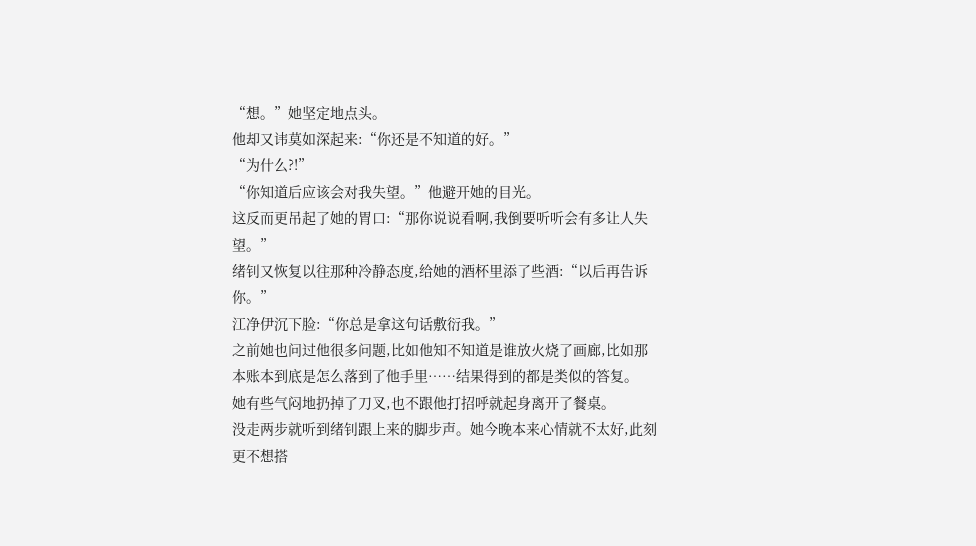“想。”她坚定地点头。
他却又讳莫如深起来:“你还是不知道的好。”
“为什么?!”
“你知道后应该会对我失望。”他避开她的目光。
这反而更吊起了她的胃口:“那你说说看啊,我倒要听听会有多让人失望。”
绪钊又恢复以往那种冷静态度,给她的酒杯里添了些酒:“以后再告诉你。”
江净伊沉下脸:“你总是拿这句话敷衍我。”
之前她也问过他很多问题,比如他知不知道是谁放火烧了画廊,比如那本账本到底是怎么落到了他手里……结果得到的都是类似的答复。
她有些气闷地扔掉了刀叉,也不跟他打招呼就起身离开了餐桌。
没走两步就听到绪钊跟上来的脚步声。她今晚本来心情就不太好,此刻更不想搭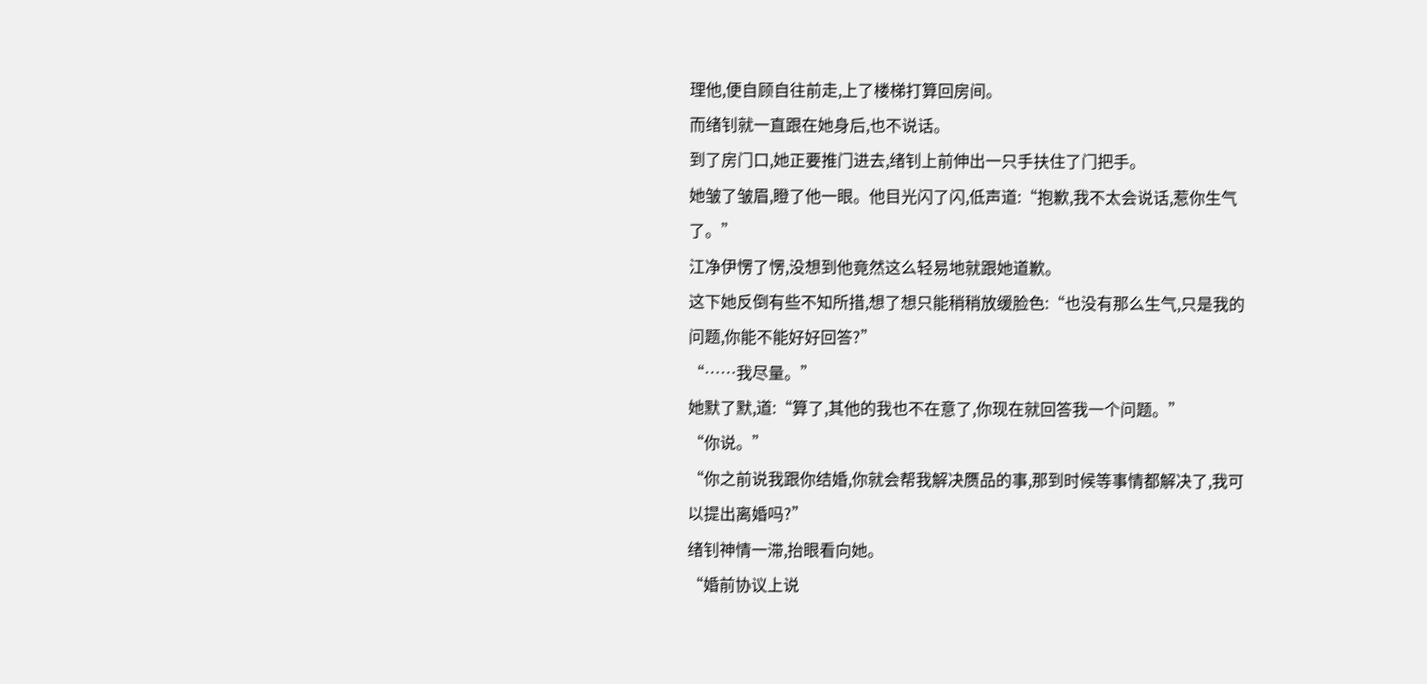理他,便自顾自往前走,上了楼梯打算回房间。
而绪钊就一直跟在她身后,也不说话。
到了房门口,她正要推门进去,绪钊上前伸出一只手扶住了门把手。
她皱了皱眉,瞪了他一眼。他目光闪了闪,低声道:“抱歉,我不太会说话,惹你生气了。”
江净伊愣了愣,没想到他竟然这么轻易地就跟她道歉。
这下她反倒有些不知所措,想了想只能稍稍放缓脸色:“也没有那么生气,只是我的问题,你能不能好好回答?”
“……我尽量。”
她默了默,道:“算了,其他的我也不在意了,你现在就回答我一个问题。”
“你说。”
“你之前说我跟你结婚,你就会帮我解决赝品的事,那到时候等事情都解决了,我可以提出离婚吗?”
绪钊神情一滞,抬眼看向她。
“婚前协议上说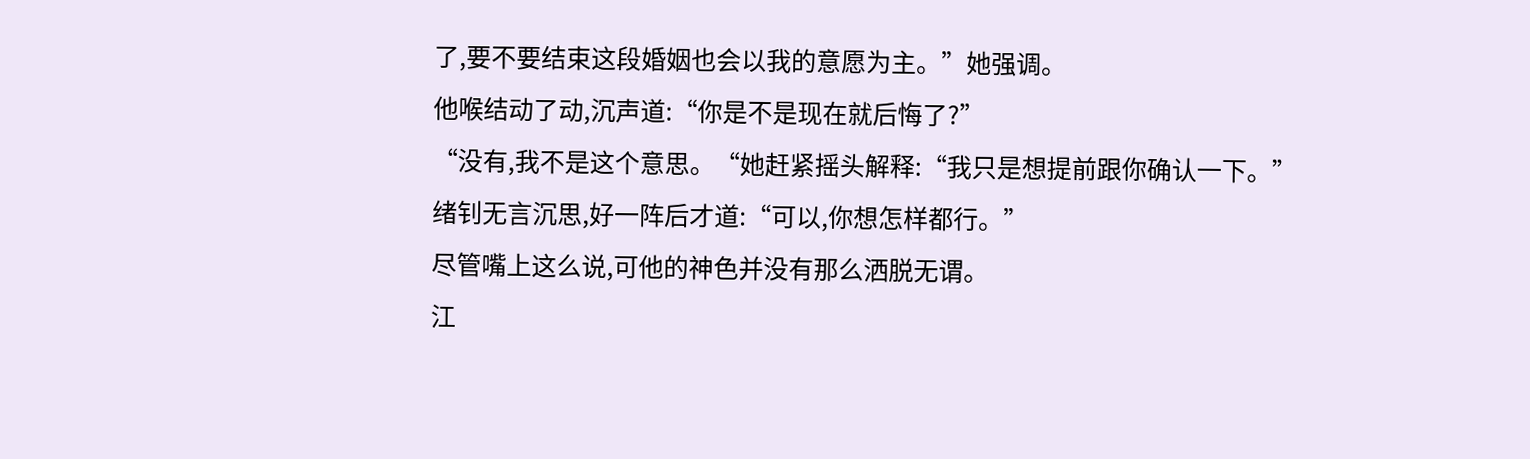了,要不要结束这段婚姻也会以我的意愿为主。”她强调。
他喉结动了动,沉声道:“你是不是现在就后悔了?”
“没有,我不是这个意思。“她赶紧摇头解释:“我只是想提前跟你确认一下。”
绪钊无言沉思,好一阵后才道:“可以,你想怎样都行。”
尽管嘴上这么说,可他的神色并没有那么洒脱无谓。
江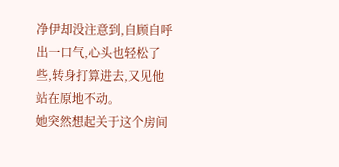净伊却没注意到,自顾自呼出一口气,心头也轻松了些,转身打算进去,又见他站在原地不动。
她突然想起关于这个房间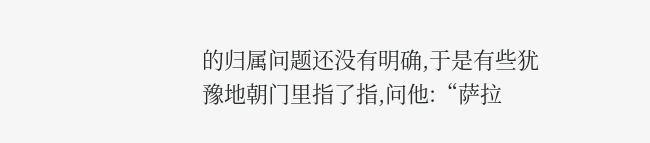的归属问题还没有明确,于是有些犹豫地朝门里指了指,问他:“萨拉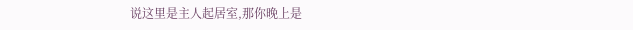说这里是主人起居室,那你晚上是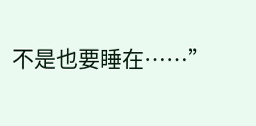不是也要睡在……”